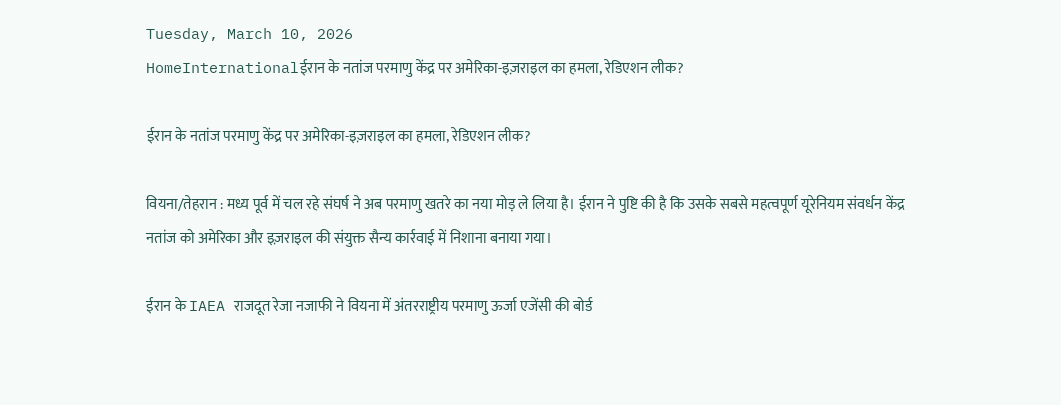Tuesday, March 10, 2026
HomeInternationalईरान के नतांज परमाणु केंद्र पर अमेरिका-इज़राइल का हमला, रेडिएशन लीक?

ईरान के नतांज परमाणु केंद्र पर अमेरिका-इज़राइल का हमला, रेडिएशन लीक?

वियना/तेहरान : मध्य पूर्व में चल रहे संघर्ष ने अब परमाणु खतरे का नया मोड़ ले लिया है। ईरान ने पुष्टि की है कि उसके सबसे महत्वपूर्ण यूरेनियम संवर्धन केंद्र नतांज को अमेरिका और इज़राइल की संयुक्त सैन्य कार्रवाई में निशाना बनाया गया।

ईरान के IAEA राजदूत रेजा नजाफी ने वियना में अंतरराष्ट्रीय परमाणु ऊर्जा एजेंसी की बोर्ड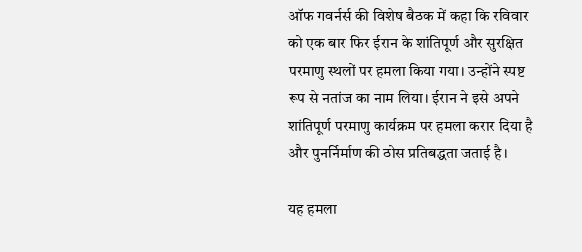ऑफ गवर्नर्स की विशेष बैठक में कहा कि रविवार को एक बार फिर ईरान के शांतिपूर्ण और सुरक्षित परमाणु स्थलों पर हमला किया गया। उन्होंने स्पष्ट रूप से नतांज का नाम लिया। ईरान ने इसे अपने शांतिपूर्ण परमाणु कार्यक्रम पर हमला करार दिया है और पुनर्निर्माण की ठोस प्रतिबद्धता जताई है।

यह हमला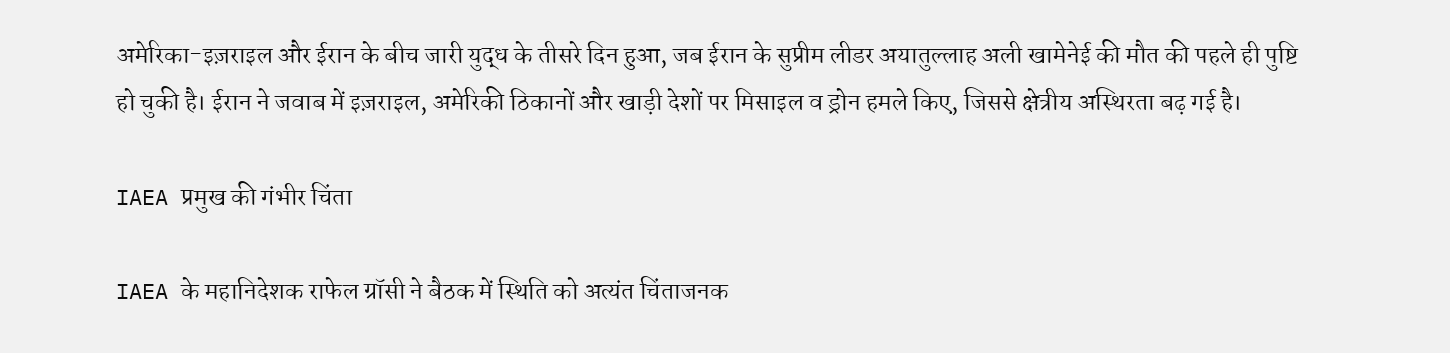अमेरिका-इज़राइल और ईरान के बीच जारी युद्ध के तीसरे दिन हुआ, जब ईरान के सुप्रीम लीडर अयातुल्लाह अली खामेनेई की मौत की पहले ही पुष्टि हो चुकी है। ईरान ने जवाब में इज़राइल, अमेरिकी ठिकानों और खाड़ी देशों पर मिसाइल व ड्रोन हमले किए, जिससे क्षेत्रीय अस्थिरता बढ़ गई है।

IAEA प्रमुख की गंभीर चिंता

IAEA के महानिदेशक राफेल ग्रॉसी ने बैठक में स्थिति को अत्यंत चिंताजनक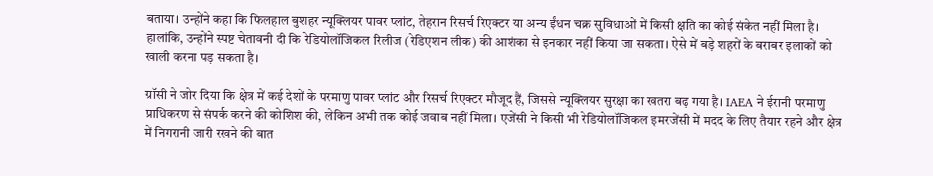बताया। उन्होंने कहा कि फिलहाल बुशहर न्यूक्लियर पावर प्लांट, तेहरान रिसर्च रिएक्टर या अन्य ईंधन चक्र सुविधाओं में किसी क्षति का कोई संकेत नहीं मिला है। हालांकि, उन्होंने स्पष्ट चेतावनी दी कि रेडियोलॉजिकल रिलीज (रेडिएशन लीक) की आशंका से इनकार नहीं किया जा सकता। ऐसे में बड़े शहरों के बराबर इलाकों को खाली करना पड़ सकता है।

ग्रॉसी ने जोर दिया कि क्षेत्र में कई देशों के परमाणु पावर प्लांट और रिसर्च रिएक्टर मौजूद हैं, जिससे न्यूक्लियर सुरक्षा का खतरा बढ़ गया है। IAEA ने ईरानी परमाणु प्राधिकरण से संपर्क करने की कोशिश की, लेकिन अभी तक कोई जवाब नहीं मिला। एजेंसी ने किसी भी रेडियोलॉजिकल इमरजेंसी में मदद के लिए तैयार रहने और क्षेत्र में निगरानी जारी रखने की बात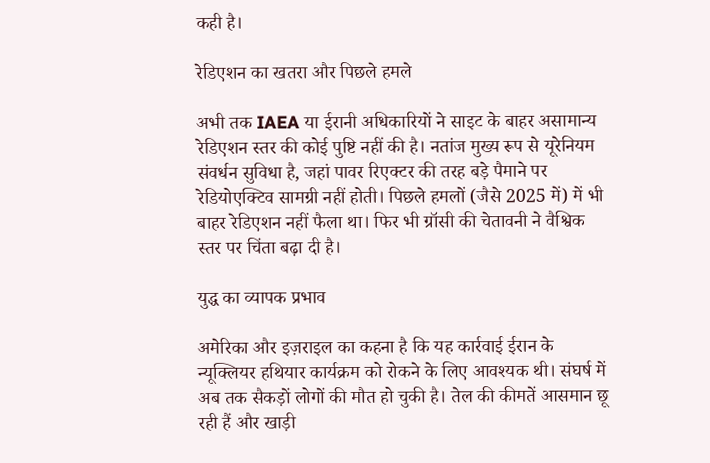कही है।

रेडिएशन का खतरा और पिछले हमले

अभी तक IAEA या ईरानी अधिकारियों ने साइट के बाहर असामान्य रेडिएशन स्तर की कोई पुष्टि नहीं की है। नतांज मुख्य रूप से यूरेनियम संवर्धन सुविधा है, जहां पावर रिएक्टर की तरह बड़े पैमाने पर रेडियोएक्टिव सामग्री नहीं होती। पिछले हमलों (जैसे 2025 में) में भी बाहर रेडिएशन नहीं फैला था। फिर भी ग्रॉसी की चेतावनी ने वैश्विक स्तर पर चिंता बढ़ा दी है।

युद्ध का व्यापक प्रभाव

अमेरिका और इज़राइल का कहना है कि यह कार्रवाई ईरान के न्यूक्लियर हथियार कार्यक्रम को रोकने के लिए आवश्यक थी। संघर्ष में अब तक सैकड़ों लोगों की मौत हो चुकी है। तेल की कीमतें आसमान छू रही हैं और खाड़ी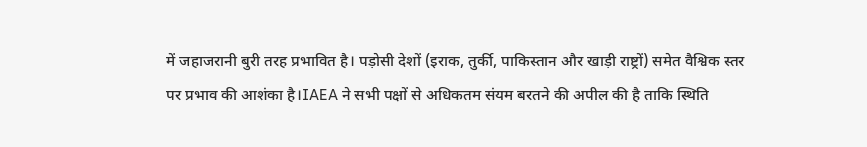में जहाजरानी बुरी तरह प्रभावित है। पड़ोसी देशों (इराक, तुर्की, पाकिस्तान और खाड़ी राष्ट्रों) समेत वैश्विक स्तर पर प्रभाव की आशंका है।IAEA ने सभी पक्षों से अधिकतम संयम बरतने की अपील की है ताकि स्थिति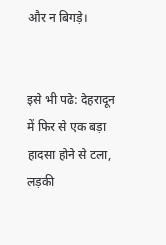और न बिगड़े।


इसे भी पढे: देहरादून में फिर से एक बड़ा हादसा होने से टला, लड़की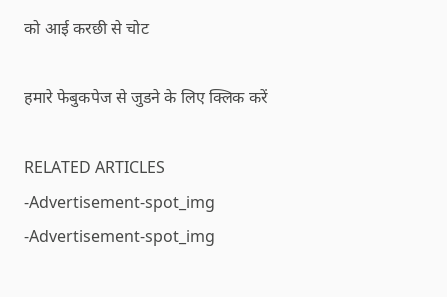को आई करछी से चोट

हमारे फेबुकपेज से जुडने के लिए क्लिक करें

RELATED ARTICLES
-Advertisement-spot_img
-Advertisement-spot_img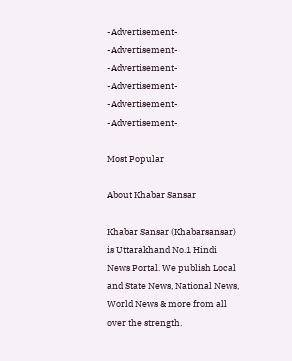-Advertisement-
-Advertisement-
-Advertisement-
-Advertisement-
-Advertisement-
-Advertisement-

Most Popular

About Khabar Sansar

Khabar Sansar (Khabarsansar) is Uttarakhand No.1 Hindi News Portal. We publish Local and State News, National News, World News & more from all over the strength.